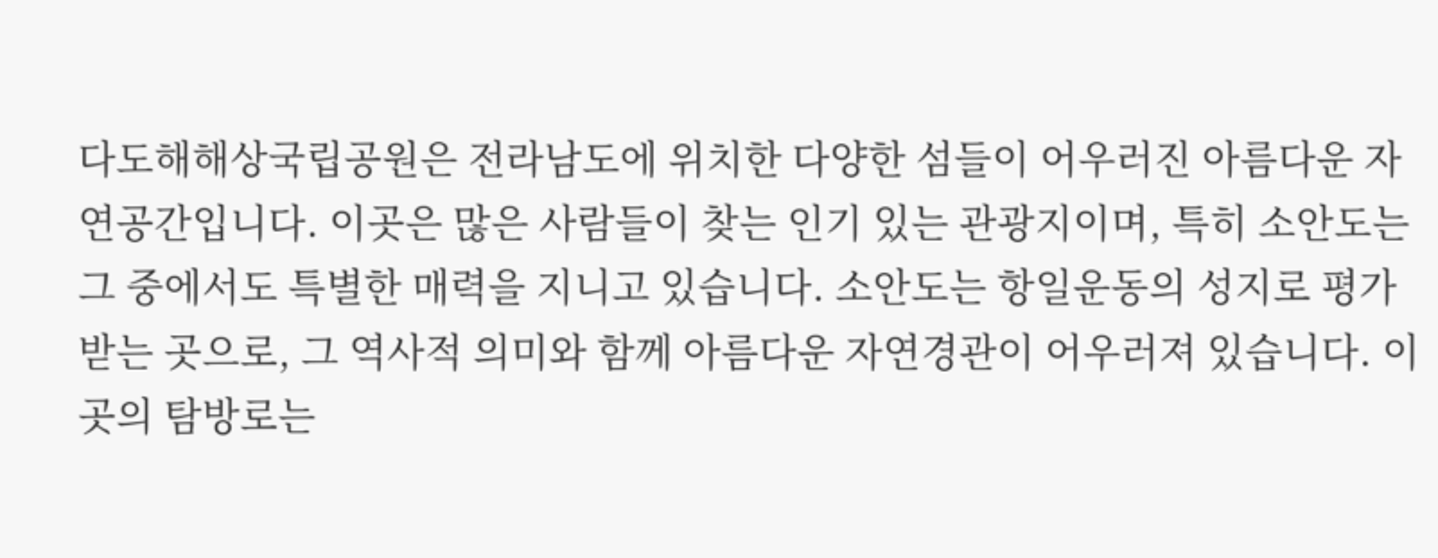다도해해상국립공원은 전라남도에 위치한 다양한 섬들이 어우러진 아름다운 자연공간입니다. 이곳은 많은 사람들이 찾는 인기 있는 관광지이며, 특히 소안도는 그 중에서도 특별한 매력을 지니고 있습니다. 소안도는 항일운동의 성지로 평가받는 곳으로, 그 역사적 의미와 함께 아름다운 자연경관이 어우러져 있습니다. 이곳의 탐방로는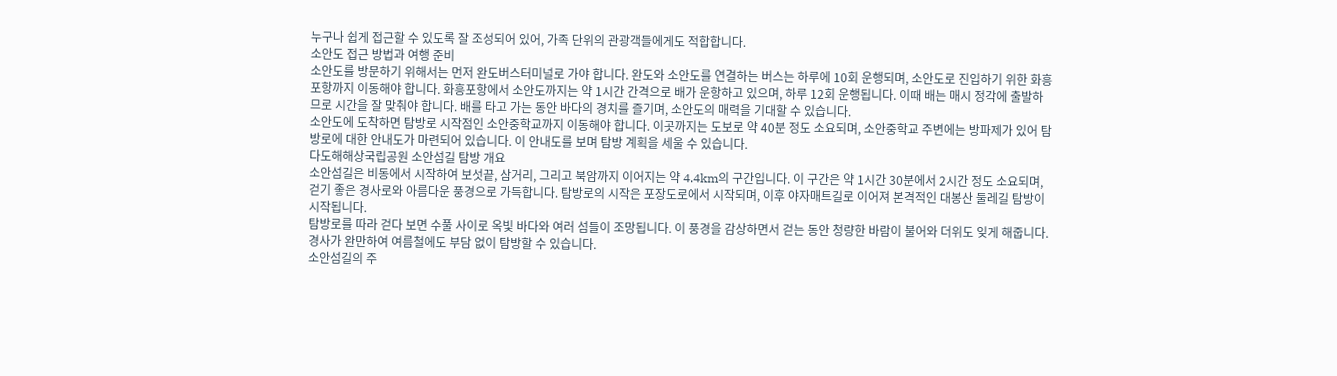누구나 쉽게 접근할 수 있도록 잘 조성되어 있어, 가족 단위의 관광객들에게도 적합합니다.
소안도 접근 방법과 여행 준비
소안도를 방문하기 위해서는 먼저 완도버스터미널로 가야 합니다. 완도와 소안도를 연결하는 버스는 하루에 10회 운행되며, 소안도로 진입하기 위한 화흥포항까지 이동해야 합니다. 화흥포항에서 소안도까지는 약 1시간 간격으로 배가 운항하고 있으며, 하루 12회 운행됩니다. 이때 배는 매시 정각에 출발하므로 시간을 잘 맞춰야 합니다. 배를 타고 가는 동안 바다의 경치를 즐기며, 소안도의 매력을 기대할 수 있습니다.
소안도에 도착하면 탐방로 시작점인 소안중학교까지 이동해야 합니다. 이곳까지는 도보로 약 40분 정도 소요되며, 소안중학교 주변에는 방파제가 있어 탐방로에 대한 안내도가 마련되어 있습니다. 이 안내도를 보며 탐방 계획을 세울 수 있습니다.
다도해해상국립공원 소안섬길 탐방 개요
소안섬길은 비동에서 시작하여 보섯끝, 삼거리, 그리고 북암까지 이어지는 약 4.4km의 구간입니다. 이 구간은 약 1시간 30분에서 2시간 정도 소요되며, 걷기 좋은 경사로와 아름다운 풍경으로 가득합니다. 탐방로의 시작은 포장도로에서 시작되며, 이후 야자매트길로 이어져 본격적인 대봉산 둘레길 탐방이 시작됩니다.
탐방로를 따라 걷다 보면 수풀 사이로 옥빛 바다와 여러 섬들이 조망됩니다. 이 풍경을 감상하면서 걷는 동안 청량한 바람이 불어와 더위도 잊게 해줍니다. 경사가 완만하여 여름철에도 부담 없이 탐방할 수 있습니다.
소안섬길의 주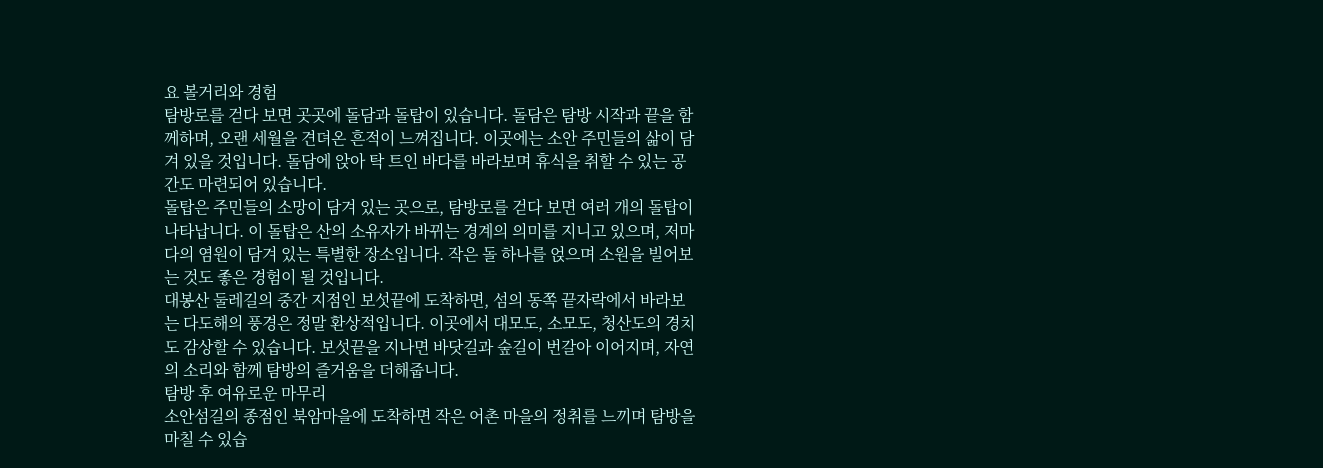요 볼거리와 경험
탐방로를 걷다 보면 곳곳에 돌담과 돌탑이 있습니다. 돌담은 탐방 시작과 끝을 함께하며, 오랜 세월을 견뎌온 흔적이 느껴집니다. 이곳에는 소안 주민들의 삶이 담겨 있을 것입니다. 돌담에 앉아 탁 트인 바다를 바라보며 휴식을 취할 수 있는 공간도 마련되어 있습니다.
돌탑은 주민들의 소망이 담겨 있는 곳으로, 탐방로를 걷다 보면 여러 개의 돌탑이 나타납니다. 이 돌탑은 산의 소유자가 바뀌는 경계의 의미를 지니고 있으며, 저마다의 염원이 담겨 있는 특별한 장소입니다. 작은 돌 하나를 얹으며 소원을 빌어보는 것도 좋은 경험이 될 것입니다.
대봉산 둘레길의 중간 지점인 보섯끝에 도착하면, 섬의 동쪽 끝자락에서 바라보는 다도해의 풍경은 정말 환상적입니다. 이곳에서 대모도, 소모도, 청산도의 경치도 감상할 수 있습니다. 보섯끝을 지나면 바닷길과 숲길이 번갈아 이어지며, 자연의 소리와 함께 탐방의 즐거움을 더해줍니다.
탐방 후 여유로운 마무리
소안섬길의 종점인 북암마을에 도착하면 작은 어촌 마을의 정취를 느끼며 탐방을 마칠 수 있습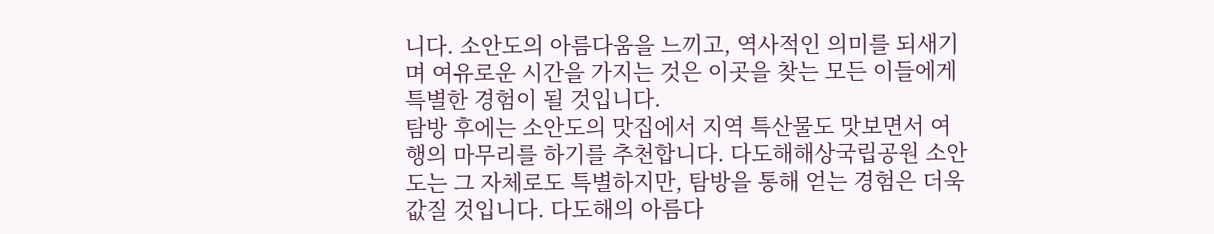니다. 소안도의 아름다움을 느끼고, 역사적인 의미를 되새기며 여유로운 시간을 가지는 것은 이곳을 찾는 모든 이들에게 특별한 경험이 될 것입니다.
탐방 후에는 소안도의 맛집에서 지역 특산물도 맛보면서 여행의 마무리를 하기를 추천합니다. 다도해해상국립공원 소안도는 그 자체로도 특별하지만, 탐방을 통해 얻는 경험은 더욱 값질 것입니다. 다도해의 아름다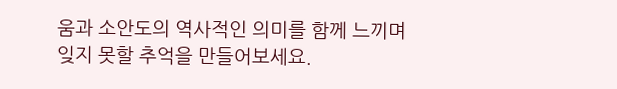움과 소안도의 역사적인 의미를 함께 느끼며 잊지 못할 추억을 만들어보세요.